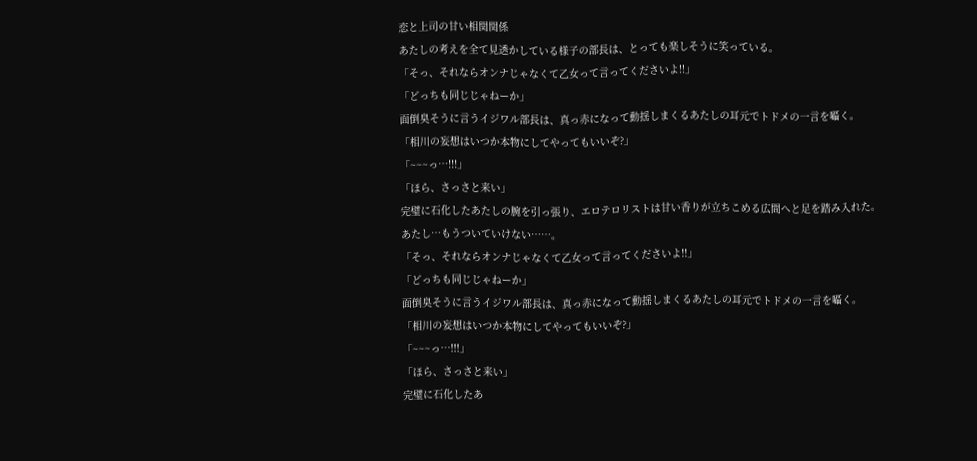恋と上司の甘い相関関係
あたしの考えを全て見透かしている様子の部長は、とっても楽しそうに笑っている。
「そっ、それならオンナじゃなくて乙女って言ってくださいよ!!」
「どっちも同じじゃねーか」
面倒臭そうに言うイジワル部長は、真っ赤になって動揺しまくるあたしの耳元でトドメの一言を囁く。
「相川の妄想はいつか本物にしてやってもいいぞ?」
「~~~っ…!!!」
「ほら、さっさと来い」
完璧に石化したあたしの腕を引っ張り、エロテロリストは甘い香りが立ちこめる広間へと足を踏み入れた。
あたし…もうついていけない……。
「そっ、それならオンナじゃなくて乙女って言ってくださいよ!!」
「どっちも同じじゃねーか」
面倒臭そうに言うイジワル部長は、真っ赤になって動揺しまくるあたしの耳元でトドメの一言を囁く。
「相川の妄想はいつか本物にしてやってもいいぞ?」
「~~~っ…!!!」
「ほら、さっさと来い」
完璧に石化したあ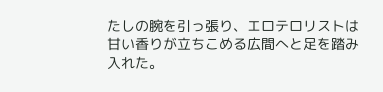たしの腕を引っ張り、エロテロリストは甘い香りが立ちこめる広間へと足を踏み入れた。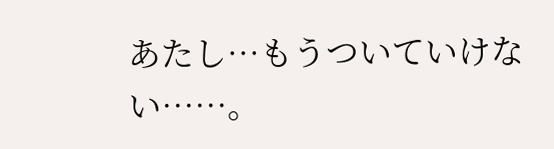あたし…もうついていけない……。